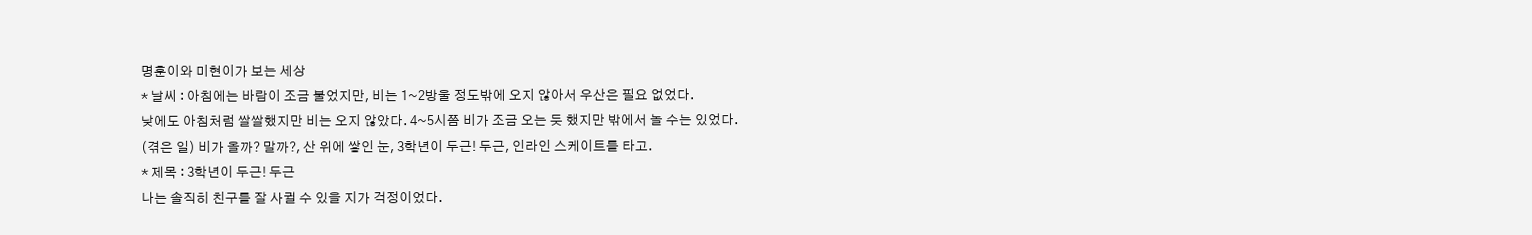명훈이와 미현이가 보는 세상
* 날씨 : 아침에는 바람이 조금 불었지만, 비는 1~2방울 정도밖에 오지 않아서 우산은 필요 없었다.
낮에도 아침처럼 쌀쌀했지만 비는 오지 않았다. 4~5시쯤 비가 조금 오는 듯 했지만 밖에서 놀 수는 있었다.
(겪은 일) 비가 올까? 말까?, 산 위에 쌓인 눈, 3학년이 두근! 두근, 인라인 스케이트를 타고.
* 제목 : 3학년이 두근! 두근
나는 솔직히 친구를 잘 사귈 수 있을 지가 걱정이었다.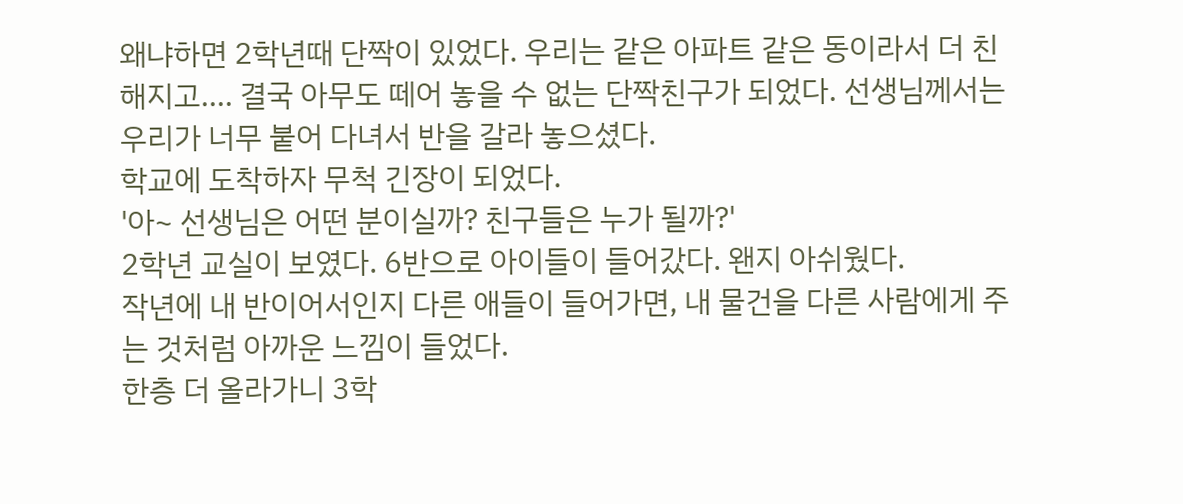왜냐하면 2학년때 단짝이 있었다. 우리는 같은 아파트 같은 동이라서 더 친해지고.... 결국 아무도 떼어 놓을 수 없는 단짝친구가 되었다. 선생님께서는 우리가 너무 붙어 다녀서 반을 갈라 놓으셨다.
학교에 도착하자 무척 긴장이 되었다.
'아~ 선생님은 어떤 분이실까? 친구들은 누가 될까?'
2학년 교실이 보였다. 6반으로 아이들이 들어갔다. 왠지 아쉬웠다.
작년에 내 반이어서인지 다른 애들이 들어가면, 내 물건을 다른 사람에게 주는 것처럼 아까운 느낌이 들었다.
한층 더 올라가니 3학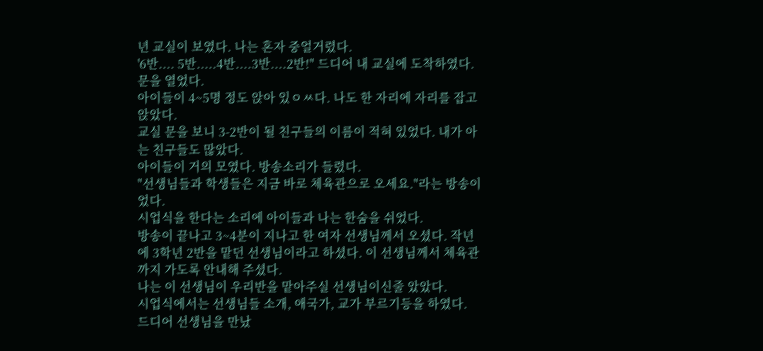년 교실이 보였다. 나는 혼자 중얼거렸다.
'6반.... 5반.....4반....3반....2반!" 드디어 내 교실에 도착하였다.
문을 열었다.
아이들이 4~5명 정도 앉아 있ㅇㅆ다. 나도 한 자리에 자리를 잡고 앉았다.
교실 문을 보니 3-2반이 될 친구들의 이름이 적혀 있었다. 내가 아는 친구들도 많았다.
아이들이 거의 모였다. 방송소리가 들렸다.
"선생님들과 학생들은 지금 바로 체육관으로 오세요."라는 방송이었다.
시업식을 한다는 소리에 아이들과 나는 한숨을 쉬었다.
방송이 끝나고 3~4분이 지나고 한 여자 선생님께서 오셨다. 작년에 3학년 2반을 맡던 선생님이라고 하셨다. 이 선생님께서 체육관까지 가도록 안내해 주셨다.
나는 이 선생님이 우리반을 맡아주실 선생님이신줄 았았다.
시업식에서는 선생님들 소개, 애국가, 교가 부르기등을 하였다.
드디어 선생님을 만났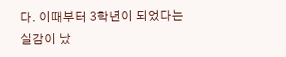다. 이때부터 3학년이 되었다는 실감이 났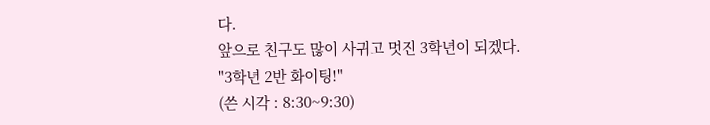다.
앞으로 친구도 많이 사귀고 멋진 3학년이 되겠다.
"3학년 2반 화이팅!"
(쓴 시각 : 8:30~9:30)